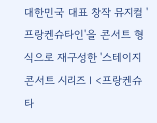대한민국 대표 창작 뮤지컬 '프랑켄슈타인'을 콘서트 형식으로 재구성한 '스테이지 콘서트 시리즈 Ⅰ <프랑켄슈타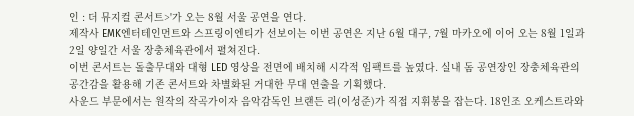인 : 더 뮤지컬 콘서트>'가 오는 8월 서울 공연을 연다.
제작사 EMK엔터테인먼트와 스프링이엔티가 선보이는 이번 공연은 지난 6월 대구, 7월 마카오에 이어 오는 8월 1일과 2일 양일간 서울 장충체육관에서 펼쳐진다.
이번 콘서트는 돌출무대와 대형 LED 영상을 전면에 배치해 시각적 임팩트를 높였다. 실내 돔 공연장인 장충체육관의 공간감을 활용해 기존 콘서트와 차별화된 거대한 무대 연출을 기획했다.
사운드 부문에서는 원작의 작곡가이자 음악감독인 브랜든 리(이성준)가 직접 지휘봉을 잡는다. 18인조 오케스트라와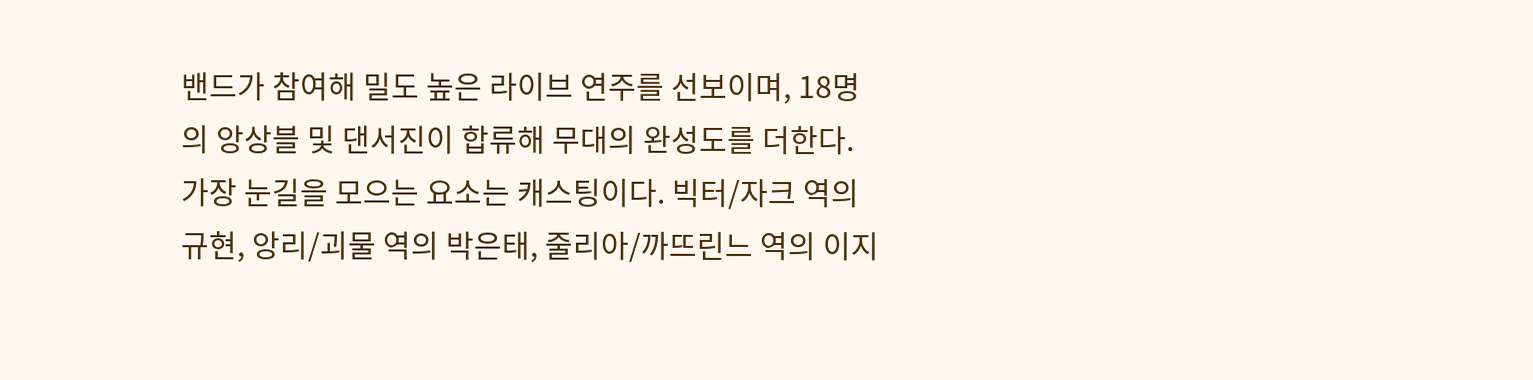밴드가 참여해 밀도 높은 라이브 연주를 선보이며, 18명의 앙상블 및 댄서진이 합류해 무대의 완성도를 더한다.
가장 눈길을 모으는 요소는 캐스팅이다. 빅터/자크 역의 규현, 앙리/괴물 역의 박은태, 줄리아/까뜨린느 역의 이지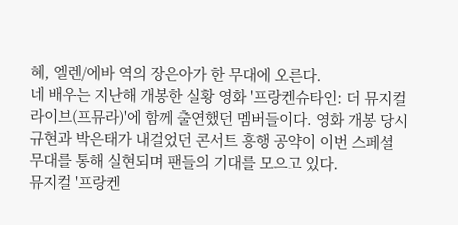혜, 엘렌/에바 역의 장은아가 한 무대에 오른다.
네 배우는 지난해 개봉한 실황 영화 '프랑켄슈타인: 더 뮤지컬 라이브(프뮤라)'에 함께 출연했던 멤버들이다. 영화 개봉 당시 규현과 박은태가 내걸었던 콘서트 흥행 공약이 이번 스페셜 무대를 통해 실현되며 팬들의 기대를 모으고 있다.
뮤지컬 '프랑켄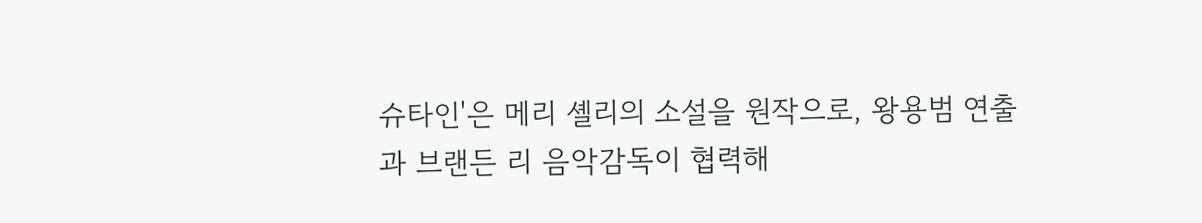슈타인'은 메리 셸리의 소설을 원작으로, 왕용범 연출과 브랜든 리 음악감독이 협력해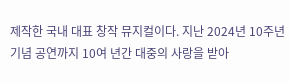제작한 국내 대표 창작 뮤지컬이다. 지난 2024년 10주년 기념 공연까지 10여 년간 대중의 사랑을 받아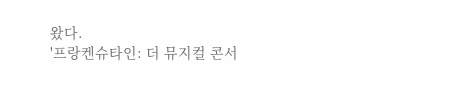왔다.
'프랑켄슈타인: 더 뮤지컬 콘서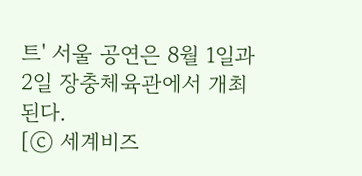트' 서울 공연은 8월 1일과 2일 장충체육관에서 개최된다.
[ⓒ 세계비즈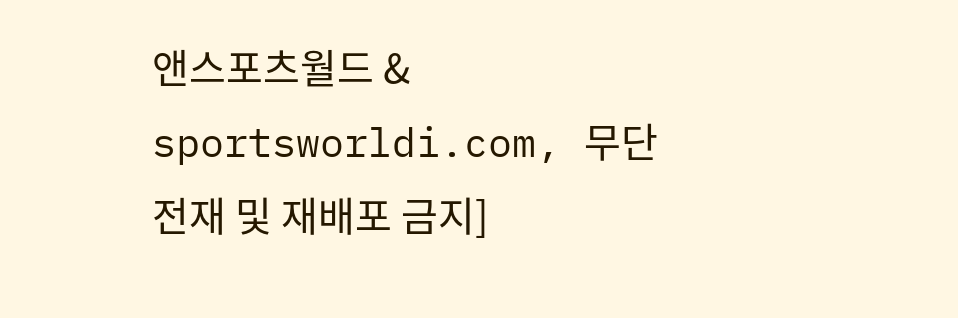앤스포츠월드 & sportsworldi.com, 무단전재 및 재배포 금지]